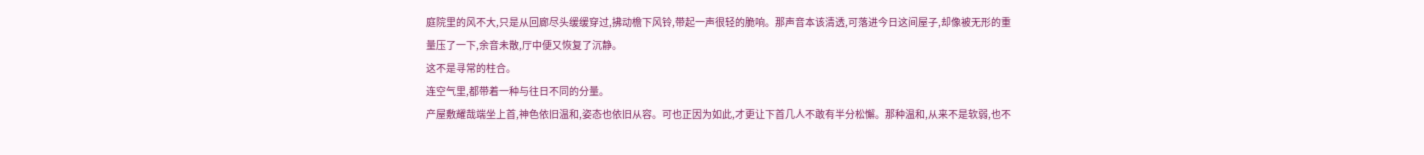庭院里的风不大,只是从回廊尽头缓缓穿过,拂动檐下风铃,带起一声很轻的脆响。那声音本该清透,可落进今日这间屋子,却像被无形的重量压了一下,余音未散,厅中便又恢复了沉静。
这不是寻常的柱合。
连空气里,都带着一种与往日不同的分量。
产屋敷耀哉端坐上首,神色依旧温和,姿态也依旧从容。可也正因为如此,才更让下首几人不敢有半分松懈。那种温和,从来不是软弱,也不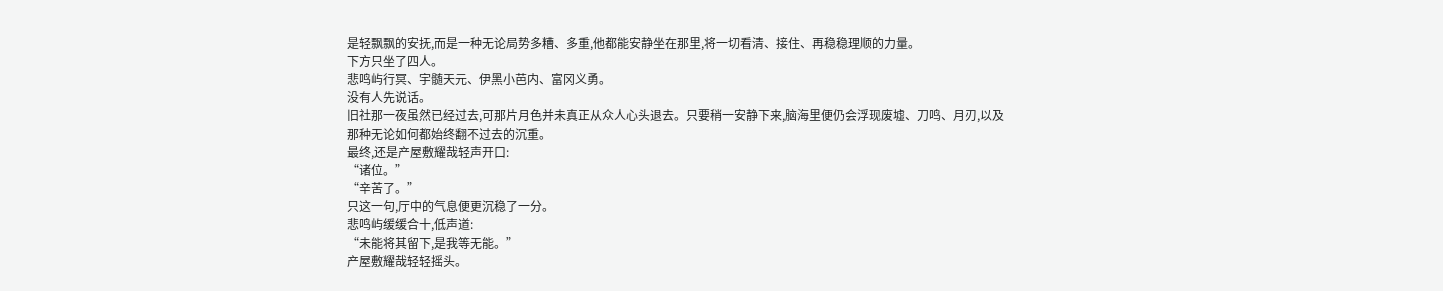是轻飘飘的安抚,而是一种无论局势多糟、多重,他都能安静坐在那里,将一切看清、接住、再稳稳理顺的力量。
下方只坐了四人。
悲鸣屿行冥、宇髄天元、伊黑小芭内、富冈义勇。
没有人先说话。
旧社那一夜虽然已经过去,可那片月色并未真正从众人心头退去。只要稍一安静下来,脑海里便仍会浮现废墟、刀鸣、月刃,以及那种无论如何都始终翻不过去的沉重。
最终,还是产屋敷耀哉轻声开口:
“诸位。”
“辛苦了。”
只这一句,厅中的气息便更沉稳了一分。
悲鸣屿缓缓合十,低声道:
“未能将其留下,是我等无能。”
产屋敷耀哉轻轻摇头。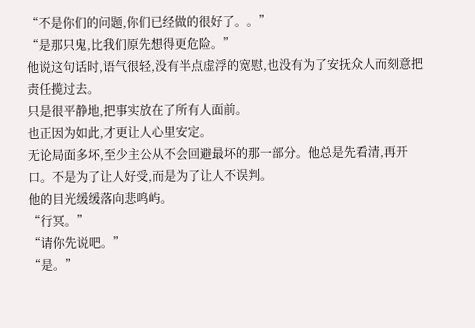“不是你们的问题,你们已经做的很好了。。”
“是那只鬼,比我们原先想得更危险。”
他说这句话时,语气很轻,没有半点虚浮的宽慰,也没有为了安抚众人而刻意把责任揽过去。
只是很平静地,把事实放在了所有人面前。
也正因为如此,才更让人心里安定。
无论局面多坏,至少主公从不会回避最坏的那一部分。他总是先看清,再开口。不是为了让人好受,而是为了让人不误判。
他的目光缓缓落向悲鸣屿。
“行冥。”
“请你先说吧。”
“是。”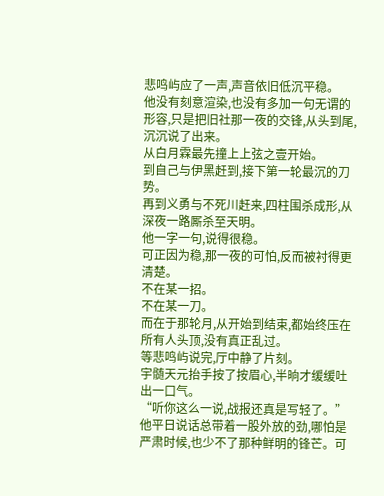悲鸣屿应了一声,声音依旧低沉平稳。
他没有刻意渲染,也没有多加一句无谓的形容,只是把旧社那一夜的交锋,从头到尾,沉沉说了出来。
从白月霖最先撞上上弦之壹开始。
到自己与伊黑赶到,接下第一轮最沉的刀势。
再到义勇与不死川赶来,四柱围杀成形,从深夜一路厮杀至天明。
他一字一句,说得很稳。
可正因为稳,那一夜的可怕,反而被衬得更清楚。
不在某一招。
不在某一刀。
而在于那轮月,从开始到结束,都始终压在所有人头顶,没有真正乱过。
等悲鸣屿说完,厅中静了片刻。
宇髄天元抬手按了按眉心,半晌才缓缓吐出一口气。
“听你这么一说,战报还真是写轻了。”
他平日说话总带着一股外放的劲,哪怕是严肃时候,也少不了那种鲜明的锋芒。可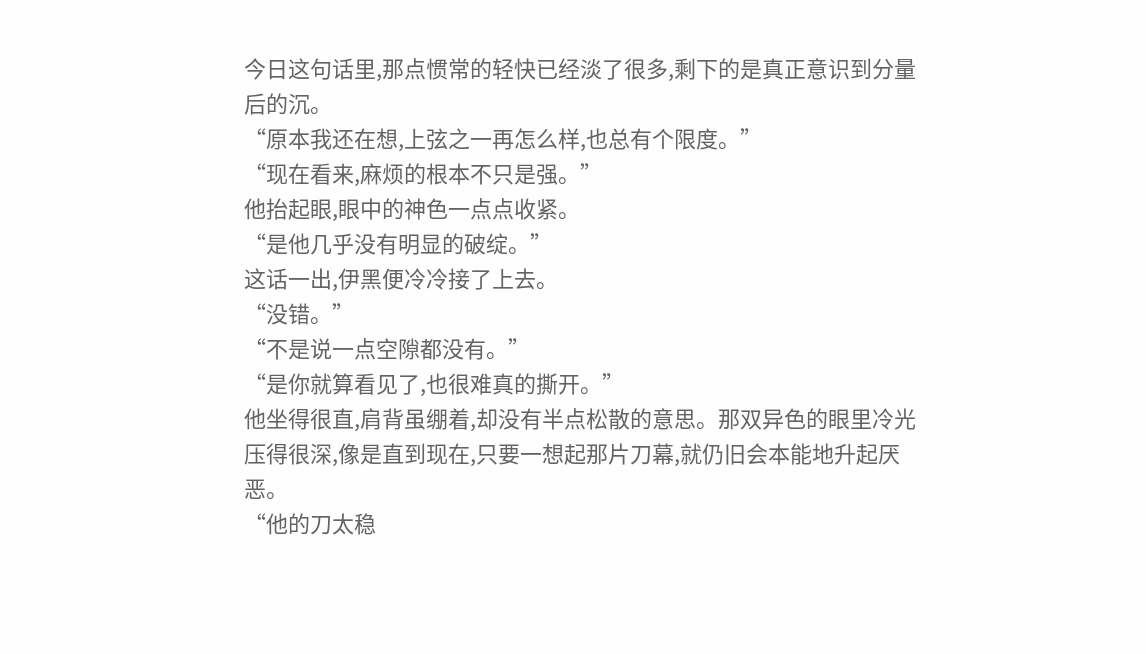今日这句话里,那点惯常的轻快已经淡了很多,剩下的是真正意识到分量后的沉。
“原本我还在想,上弦之一再怎么样,也总有个限度。”
“现在看来,麻烦的根本不只是强。”
他抬起眼,眼中的神色一点点收紧。
“是他几乎没有明显的破绽。”
这话一出,伊黑便冷冷接了上去。
“没错。”
“不是说一点空隙都没有。”
“是你就算看见了,也很难真的撕开。”
他坐得很直,肩背虽绷着,却没有半点松散的意思。那双异色的眼里冷光压得很深,像是直到现在,只要一想起那片刀幕,就仍旧会本能地升起厌恶。
“他的刀太稳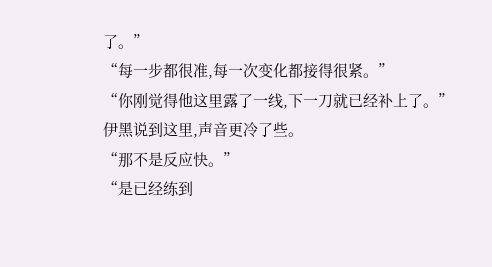了。”
“每一步都很准,每一次变化都接得很紧。”
“你刚觉得他这里露了一线,下一刀就已经补上了。”
伊黑说到这里,声音更冷了些。
“那不是反应快。”
“是已经练到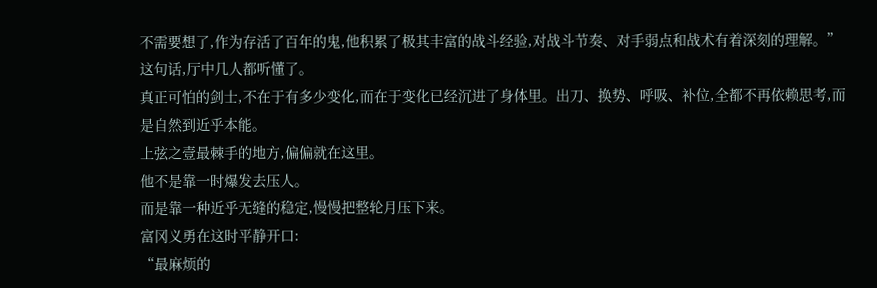不需要想了,作为存活了百年的鬼,他积累了极其丰富的战斗经验,对战斗节奏、对手弱点和战术有着深刻的理解。”
这句话,厅中几人都听懂了。
真正可怕的剑士,不在于有多少变化,而在于变化已经沉进了身体里。出刀、换势、呼吸、补位,全都不再依赖思考,而是自然到近乎本能。
上弦之壹最棘手的地方,偏偏就在这里。
他不是靠一时爆发去压人。
而是靠一种近乎无缝的稳定,慢慢把整轮月压下来。
富冈义勇在这时平静开口:
“最麻烦的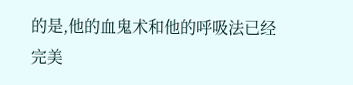的是,他的血鬼术和他的呼吸法已经完美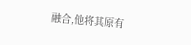融合,他将其原有